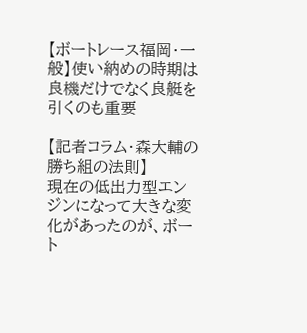【ボートレース福岡・一般】使い納めの時期は良機だけでなく良艇を引くのも重要

【記者コラム・森大輔の勝ち組の法則】
現在の低出力型エンジンになって大きな変化があったのが、ボート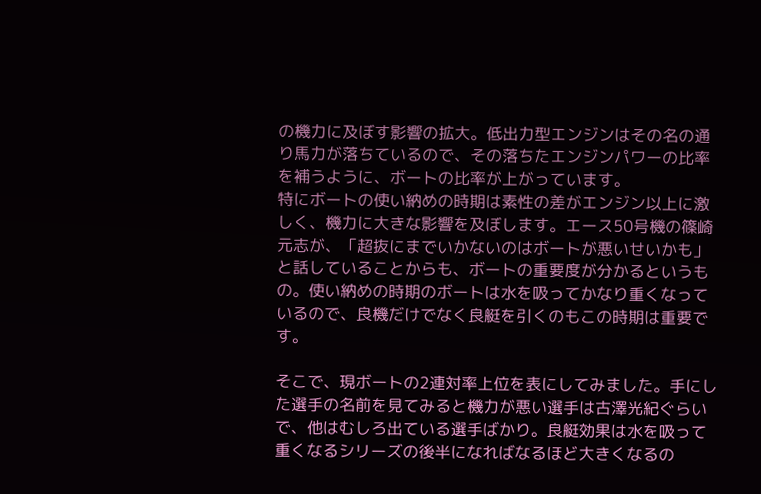の機力に及ぼす影響の拡大。低出力型エンジンはその名の通り馬力が落ちているので、その落ちたエンジンパワーの比率を補うように、ボートの比率が上がっています。
特にボートの使い納めの時期は素性の差がエンジン以上に激しく、機力に大きな影響を及ぼします。エース50号機の篠崎元志が、「超抜にまでいかないのはボートが悪いせいかも」と話していることからも、ボートの重要度が分かるというもの。使い納めの時期のボートは水を吸ってかなり重くなっているので、良機だけでなく良艇を引くのもこの時期は重要です。

そこで、現ボートの2連対率上位を表にしてみました。手にした選手の名前を見てみると機力が悪い選手は古澤光紀ぐらいで、他はむしろ出ている選手ばかり。良艇効果は水を吸って重くなるシリーズの後半になればなるほど大きくなるの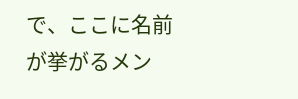で、ここに名前が挙がるメン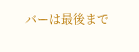バーは最後まで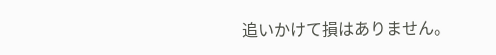追いかけて損はありません。